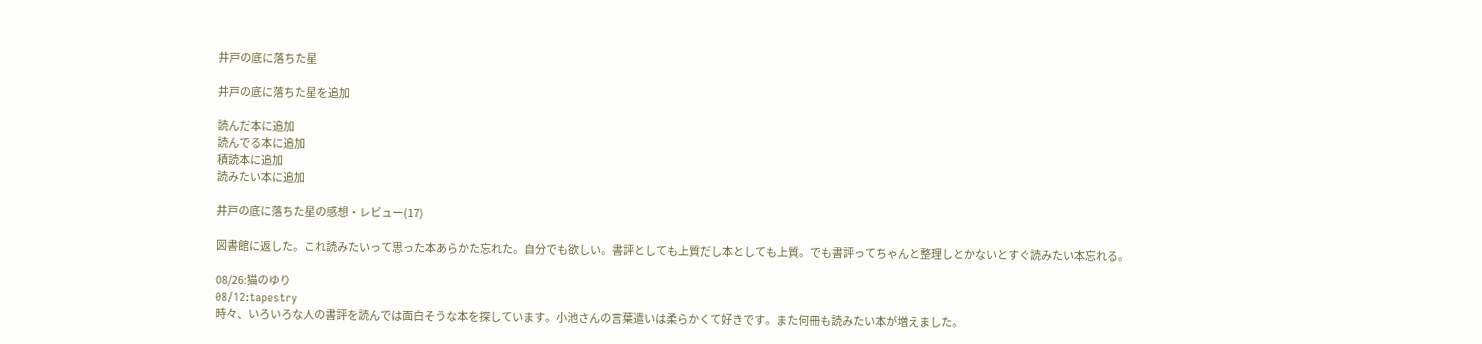井戸の底に落ちた星

井戸の底に落ちた星を追加

読んだ本に追加
読んでる本に追加
積読本に追加
読みたい本に追加

井戸の底に落ちた星の感想・レビュー(17)

図書館に返した。これ読みたいって思った本あらかた忘れた。自分でも欲しい。書評としても上質だし本としても上質。でも書評ってちゃんと整理しとかないとすぐ読みたい本忘れる。

08/26:猫のゆり
08/12:tapestry
時々、いろいろな人の書評を読んでは面白そうな本を探しています。小池さんの言葉遣いは柔らかくて好きです。また何冊も読みたい本が増えました。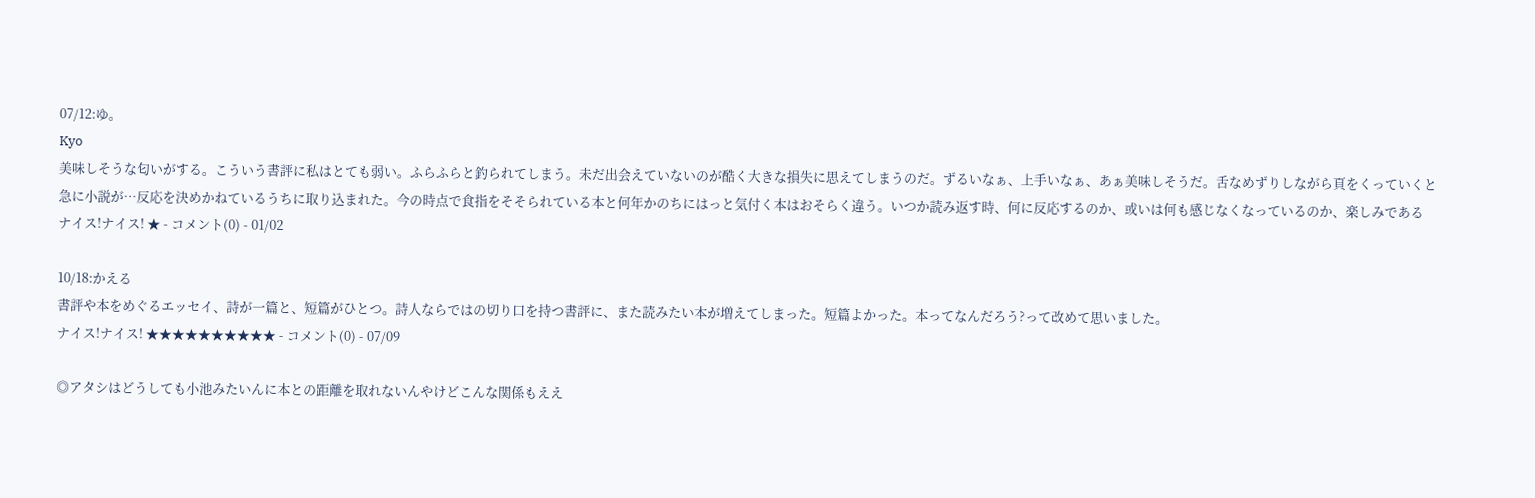07/12:ゆ。
Kyo
美味しそうな匂いがする。こういう書評に私はとても弱い。ふらふらと釣られてしまう。未だ出会えていないのが酷く大きな損失に思えてしまうのだ。ずるいなぁ、上手いなぁ、あぁ美味しそうだ。舌なめずりしながら頁をくっていくと急に小説が…反応を決めかねているうちに取り込まれた。今の時点で食指をそそられている本と何年かのちにはっと気付く本はおそらく違う。いつか読み返す時、何に反応するのか、或いは何も感じなくなっているのか、楽しみである
ナイス!ナイス! ★ - コメント(0) - 01/02

10/18:かえる
書評や本をめぐるエッセイ、詩が一篇と、短篇がひとつ。詩人ならではの切り口を持つ書評に、また読みたい本が増えてしまった。短篇よかった。本ってなんだろう?って改めて思いました。
ナイス!ナイス! ★★★★★★★★★★ - コメント(0) - 07/09

◎アタシはどうしても小池みたいんに本との距離を取れないんやけどこんな関係もええ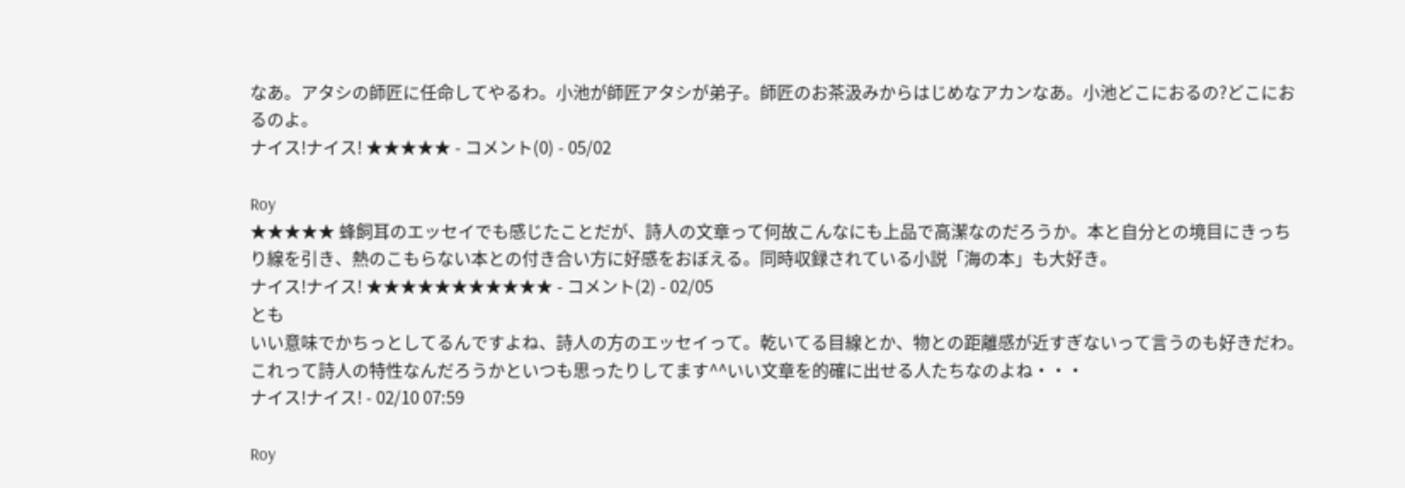なあ。アタシの師匠に任命してやるわ。小池が師匠アタシが弟子。師匠のお茶汲みからはじめなアカンなあ。小池どこにおるの?どこにおるのよ。
ナイス!ナイス! ★★★★★ - コメント(0) - 05/02

Roy
★★★★★ 蜂飼耳のエッセイでも感じたことだが、詩人の文章って何故こんなにも上品で高潔なのだろうか。本と自分との境目にきっちり線を引き、熱のこもらない本との付き合い方に好感をおぼえる。同時収録されている小説「海の本」も大好き。
ナイス!ナイス! ★★★★★★★★★★★ - コメント(2) - 02/05
とも
いい意味でかちっとしてるんですよね、詩人の方のエッセイって。乾いてる目線とか、物との距離感が近すぎないって言うのも好きだわ。 これって詩人の特性なんだろうかといつも思ったりしてます^^いい文章を的確に出せる人たちなのよね・・・
ナイス!ナイス! - 02/10 07:59

Roy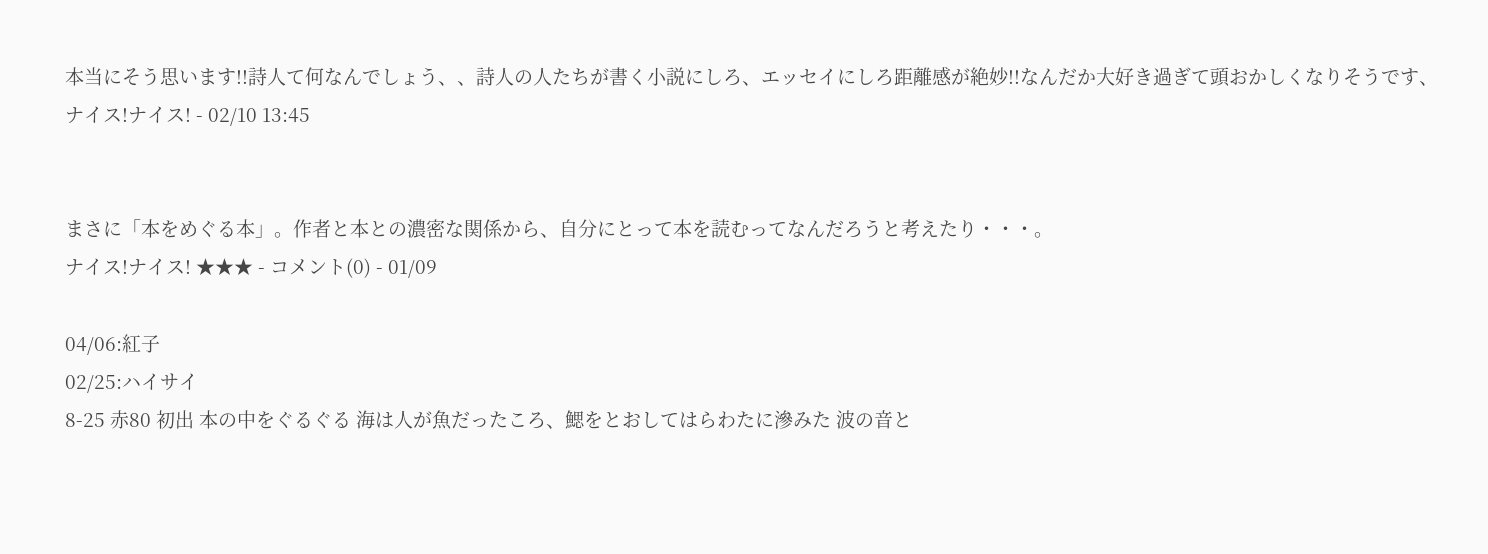本当にそう思います!!詩人て何なんでしょう、、詩人の人たちが書く小説にしろ、エッセイにしろ距離感が絶妙!!なんだか大好き過ぎて頭おかしくなりそうです、
ナイス!ナイス! - 02/10 13:45


まさに「本をめぐる本」。作者と本との濃密な関係から、自分にとって本を読むってなんだろうと考えたり・・・。
ナイス!ナイス! ★★★ - コメント(0) - 01/09

04/06:紅子
02/25:ハイサイ
8-25 赤80 初出 本の中をぐるぐる 海は人が魚だったころ、鰓をとおしてはらわたに滲みた 波の音と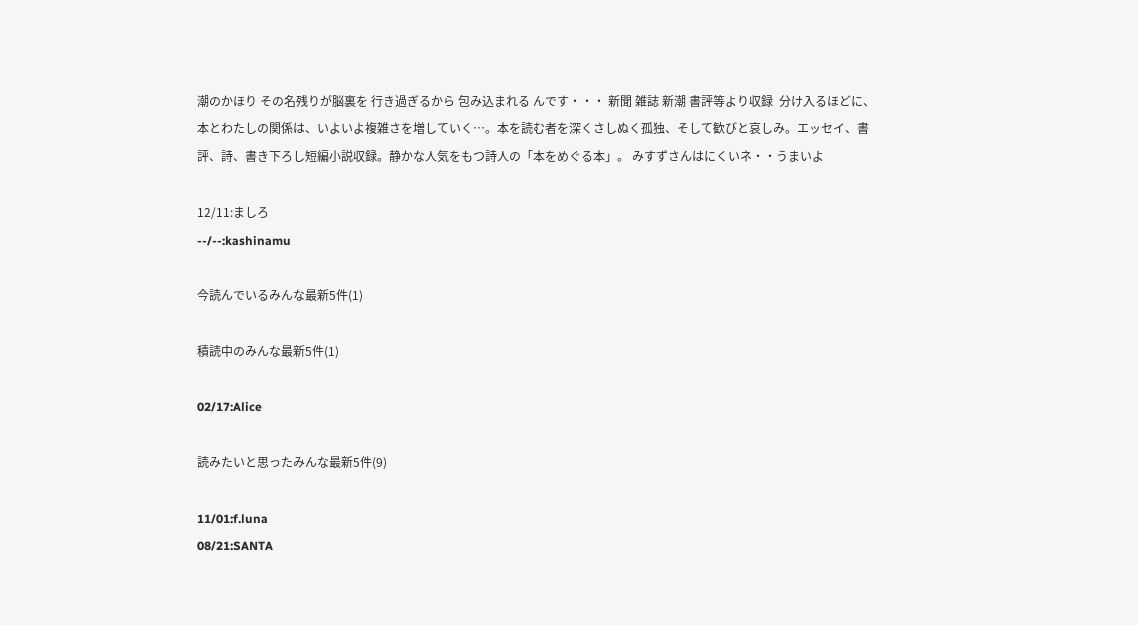潮のかほり その名残りが脳裏を 行き過ぎるから 包み込まれる んです・・・ 新聞 雑誌 新潮 書評等より収録  分け入るほどに、本とわたしの関係は、いよいよ複雑さを増していく…。本を読む者を深くさしぬく孤独、そして歓びと哀しみ。エッセイ、書評、詩、書き下ろし短編小説収録。静かな人気をもつ詩人の「本をめぐる本」。 みすずさんはにくいネ・・うまいよ

12/11:ましろ
--/--:kashinamu

今読んでいるみんな最新5件(1)

積読中のみんな最新5件(1)

02/17:Alice

読みたいと思ったみんな最新5件(9)

11/01:f.luna
08/21:SANTA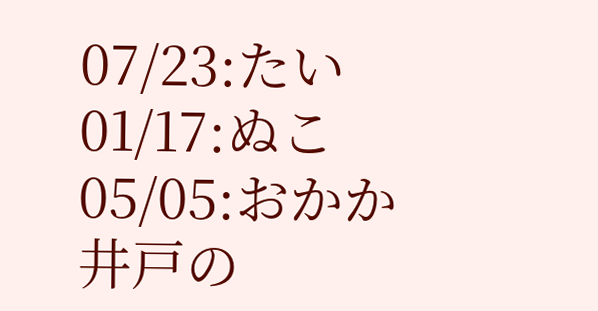07/23:たい
01/17:ぬこ
05/05:おかか
井戸の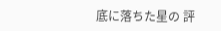底に落ちた星の 評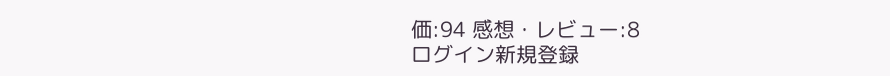価:94 感想・レビュー:8
ログイン新規登録